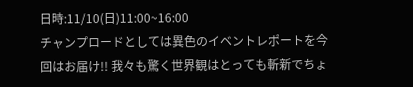日時:11/10(日)11:00~16:00
チャンプロードとしては異色のイベントレポートを今回はお届け!! 我々も驚く世界観はとっても斬新でちょ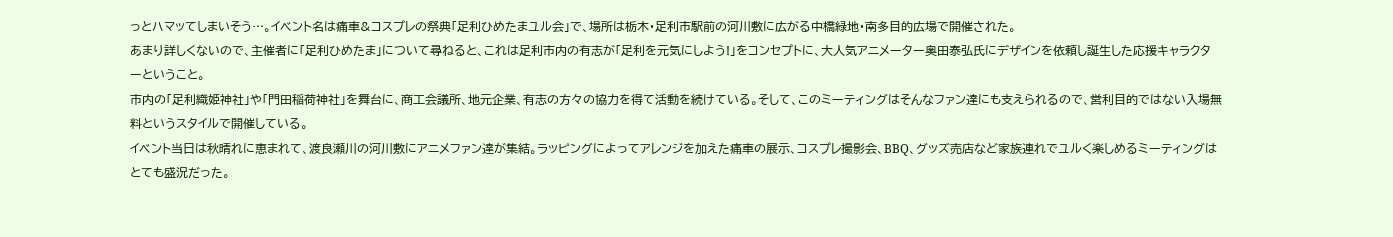っとハマッてしまいそう…。イベント名は痛車&コスプレの祭典「足利ひめたまユル会」で、場所は栃木・足利市駅前の河川敷に広がる中橋緑地・南多目的広場で開催された。
あまり詳しくないので、主催者に「足利ひめたま」について尋ねると、これは足利市内の有志が「足利を元気にしよう!」をコンセプトに、大人気アニメーター奥田泰弘氏にデザインを依頼し誕生した応援キャラクターということ。
市内の「足利織姫神社」や「門田稲荷神社」を舞台に、商工会議所、地元企業、有志の方々の協力を得て活動を続けている。そして、このミーティングはそんなファン達にも支えられるので、営利目的ではない入場無料というスタイルで開催している。
イベント当日は秋晴れに恵まれて、渡良瀬川の河川敷にアニメファン達が集結。ラッピングによってアレンジを加えた痛車の展示、コスプレ撮影会、BBQ、グッズ売店など家族連れでユルく楽しめるミーティングはとても盛況だった。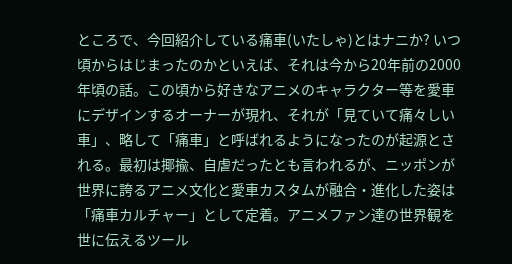ところで、今回紹介している痛車(いたしゃ)とはナニか? いつ頃からはじまったのかといえば、それは今から20年前の2000年頃の話。この頃から好きなアニメのキャラクター等を愛車にデザインするオーナーが現れ、それが「見ていて痛々しい車」、略して「痛車」と呼ばれるようになったのが起源とされる。最初は揶揄、自虐だったとも言われるが、ニッポンが世界に誇るアニメ文化と愛車カスタムが融合・進化した姿は「痛車カルチャー」として定着。アニメファン達の世界観を世に伝えるツール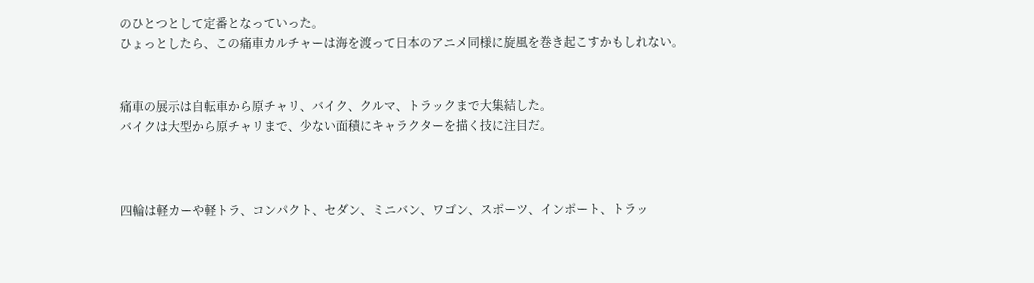のひとつとして定番となっていった。
ひょっとしたら、この痛車カルチャーは海を渡って日本のアニメ同様に旋風を巻き起こすかもしれない。


痛車の展示は自転車から原チャリ、バイク、クルマ、トラックまで大集結した。
バイクは大型から原チャリまで、少ない面積にキャラクターを描く技に注目だ。



四輪は軽カーや軽トラ、コンパクト、セダン、ミニバン、ワゴン、スポーツ、インポート、トラッ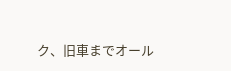ク、旧車までオール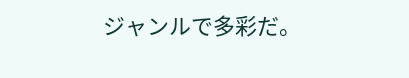ジャンルで多彩だ。